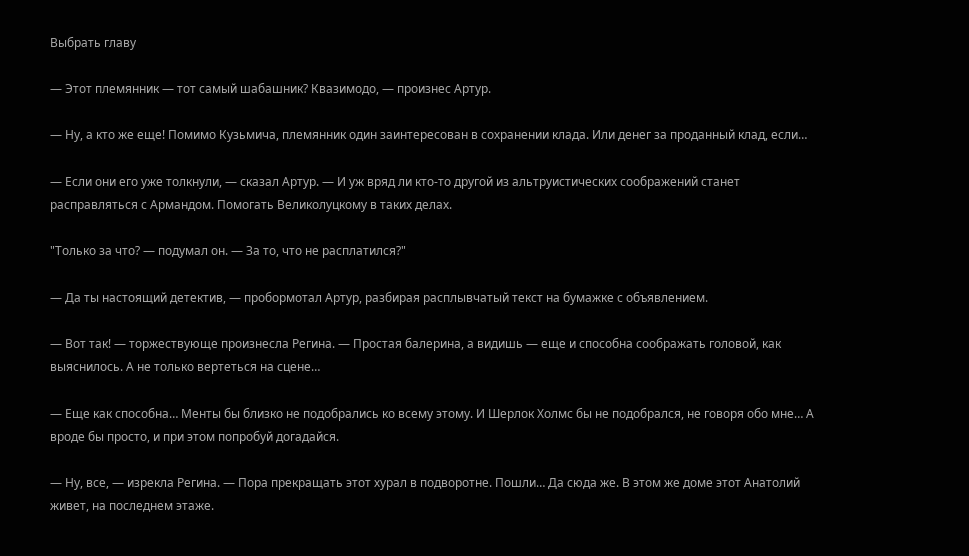Выбрать главу

— Этот племянник — тот самый шабашник? Квазимодо, — произнес Артур.

— Ну, а кто же еще! Помимо Кузьмича, племянник один заинтересован в сохранении клада. Или денег за проданный клад, если…

— Если они его уже толкнули, — сказал Артур. — И уж вряд ли кто-то другой из альтруистических соображений станет расправляться с Армандом. Помогать Великолуцкому в таких делах.

"Только за что? — подумал он. — За то, что не расплатился?"

— Да ты настоящий детектив, — пробормотал Артур, разбирая расплывчатый текст на бумажке с объявлением.

— Вот так! — торжествующе произнесла Регина. — Простая балерина, а видишь — еще и способна соображать головой, как выяснилось. А не только вертеться на сцене…

— Еще как способна… Менты бы близко не подобрались ко всему этому. И Шерлок Холмс бы не подобрался, не говоря обо мне… А вроде бы просто, и при этом попробуй догадайся.

— Ну, все, — изрекла Регина. — Пора прекращать этот хурал в подворотне. Пошли… Да сюда же. В этом же доме этот Анатолий живет, на последнем этаже.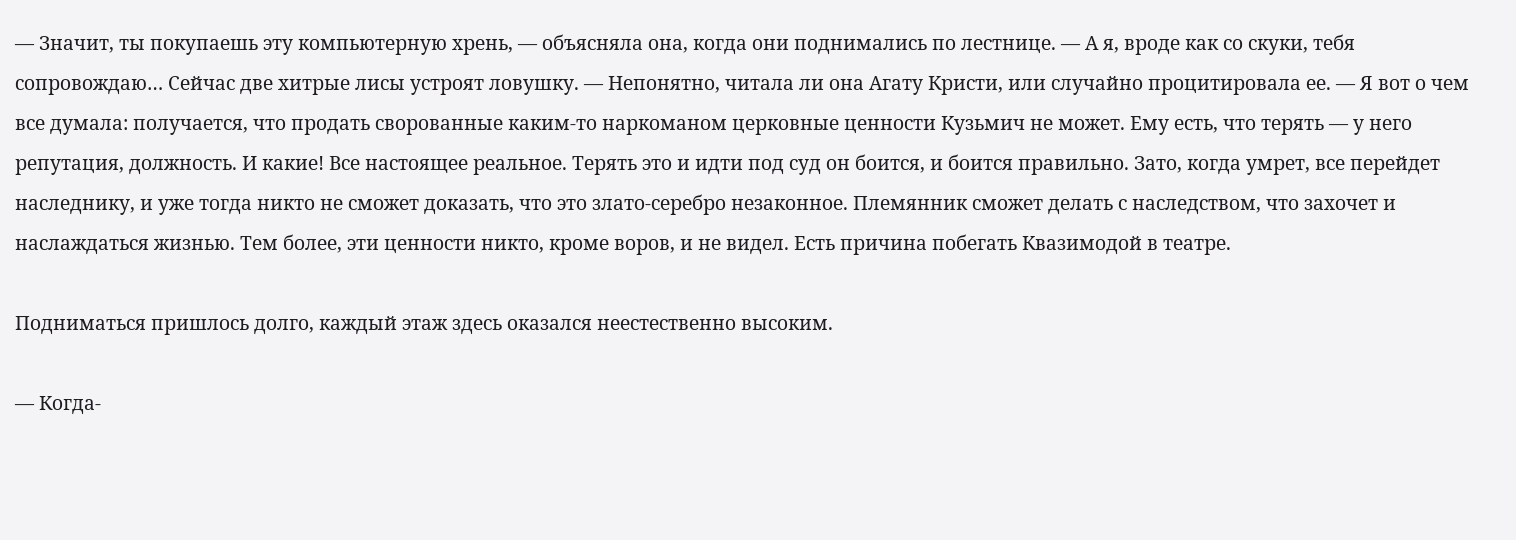— Значит, ты покупаешь эту компьютерную хрень, — объясняла она, когда они поднимались по лестнице. — А я, вроде как со скуки, тебя сопровождаю… Сейчас две хитрые лисы устроят ловушку. — Непонятно, читала ли она Агату Кристи, или случайно процитировала ее. — Я вот о чем все думала: получается, что продать сворованные каким-то наркоманом церковные ценности Кузьмич не может. Ему есть, что терять — у него репутация, должность. И какие! Все настоящее реальное. Терять это и идти под суд он боится, и боится правильно. Зато, когда умрет, все перейдет наследнику, и уже тогда никто не сможет доказать, что это злато-серебро незаконное. Племянник сможет делать с наследством, что захочет и наслаждаться жизнью. Тем более, эти ценности никто, кроме воров, и не видел. Есть причина побегать Квазимодой в театре.

Подниматься пришлось долго, каждый этаж здесь оказался неестественно высоким.

— Когда-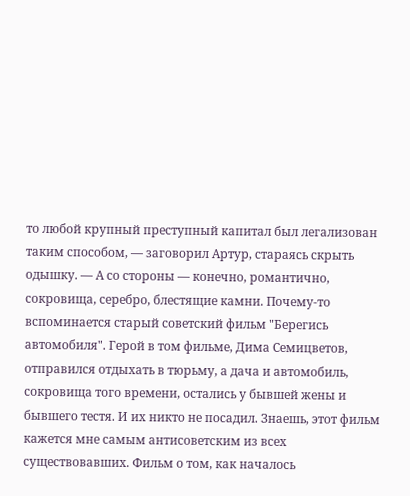то любой крупный преступный капитал был легализован таким способом, — заговорил Артур, стараясь скрыть одышку. — А со стороны — конечно, романтично, сокровища, серебро, блестящие камни. Почему-то вспоминается старый советский фильм "Берегись автомобиля". Герой в том фильме, Дима Семицветов, отправился отдыхать в тюрьму, а дача и автомобиль, сокровища того времени, остались у бывшей жены и бывшего тестя. И их никто не посадил. Знаешь, этот фильм кажется мне самым антисоветским из всех существовавших. Фильм о том, как началось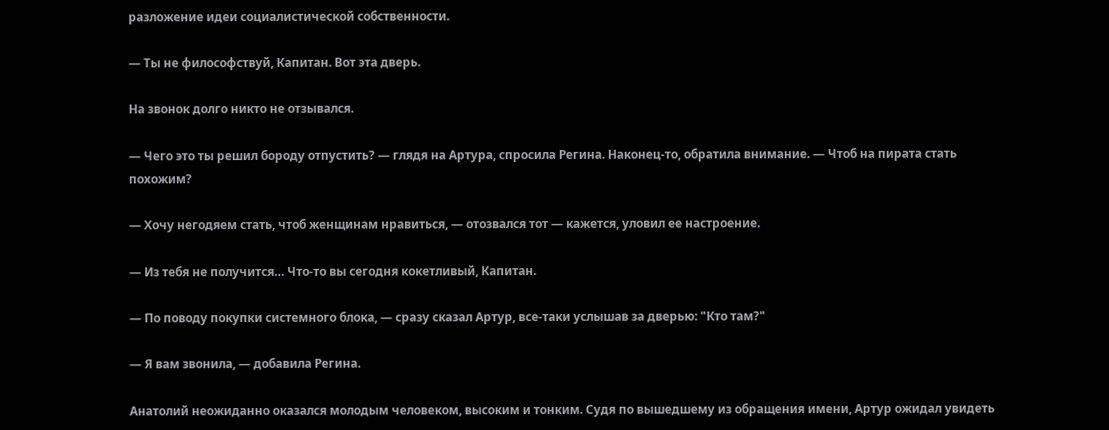разложение идеи социалистической собственности.

— Ты не философствуй, Капитан. Вот эта дверь.

На звонок долго никто не отзывался.

— Чего это ты решил бороду отпустить? — глядя на Артура, спросила Регина. Наконец-то, обратила внимание. — Чтоб на пирата стать похожим?

— Хочу негодяем стать, чтоб женщинам нравиться, — отозвался тот — кажется, уловил ее настроение.

— Из тебя не получится… Что-то вы сегодня кокетливый, Капитан.

— По поводу покупки системного блока, — сразу сказал Артур, все-таки услышав за дверью: "Кто там?"

— Я вам звонила, — добавила Регина.

Анатолий неожиданно оказался молодым человеком, высоким и тонким. Судя по вышедшему из обращения имени, Артур ожидал увидеть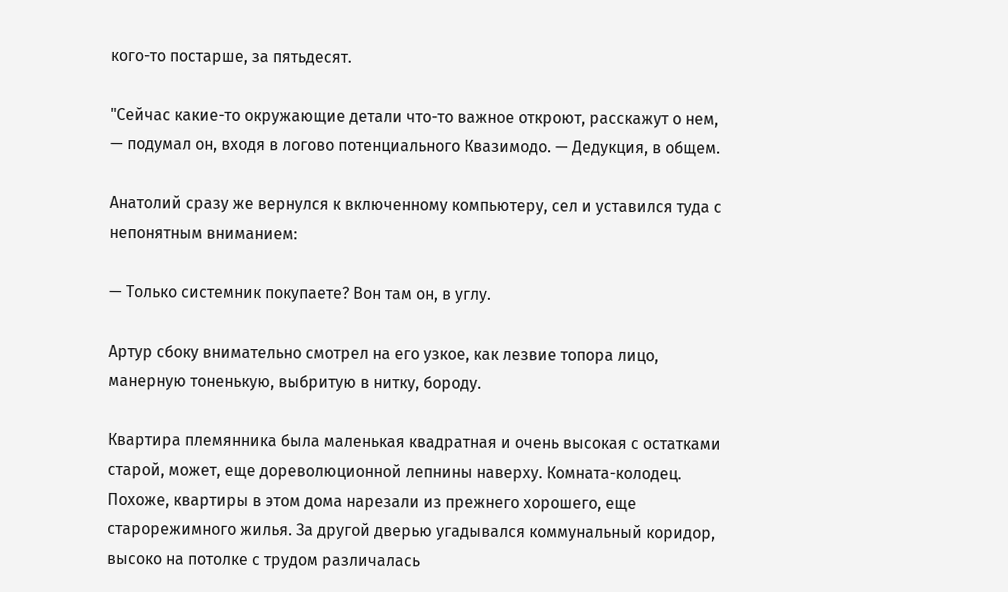кого-то постарше, за пятьдесят.

"Сейчас какие-то окружающие детали что-то важное откроют, расскажут о нем, — подумал он, входя в логово потенциального Квазимодо. — Дедукция, в общем.

Анатолий сразу же вернулся к включенному компьютеру, сел и уставился туда с непонятным вниманием:

— Только системник покупаете? Вон там он, в углу.

Артур сбоку внимательно смотрел на его узкое, как лезвие топора лицо, манерную тоненькую, выбритую в нитку, бороду.

Квартира племянника была маленькая квадратная и очень высокая с остатками старой, может, еще дореволюционной лепнины наверху. Комната-колодец. Похоже, квартиры в этом дома нарезали из прежнего хорошего, еще старорежимного жилья. За другой дверью угадывался коммунальный коридор, высоко на потолке с трудом различалась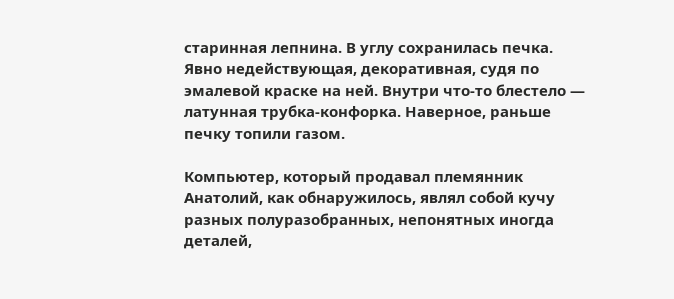старинная лепнина. В углу сохранилась печка. Явно недействующая, декоративная, судя по эмалевой краске на ней. Внутри что-то блестело — латунная трубка-конфорка. Наверное, раньше печку топили газом.

Компьютер, который продавал племянник Анатолий, как обнаружилось, являл собой кучу разных полуразобранных, непонятных иногда деталей,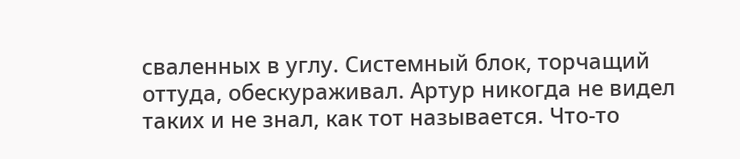сваленных в углу. Системный блок, торчащий оттуда, обескураживал. Артур никогда не видел таких и не знал, как тот называется. Что-то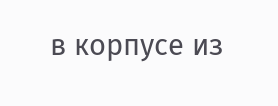в корпусе из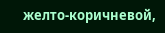желто-коричневой,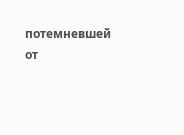потемневшей от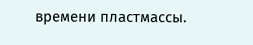времени пластмассы.